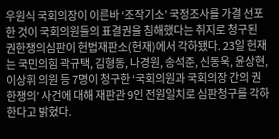우원식 국회의장이 이른바 ‘조작기소’ 국정조사를 가결 선포한 것이 국회의원들의 표결권을 침해했다는 취지로 청구된 권한쟁의심판이 헌법재판소(헌재)에서 각하됐다. 23일 헌재는 국민의힘 곽규택, 김형동, 나경원, 송석준, 신동욱, 윤상현, 이상휘 의원 등 7명이 청구한 ‘국회의원과 국회의장 간의 권한쟁의’ 사건에 대해 재판관 9인 전원일치로 심판청구를 각하한다고 밝혔다.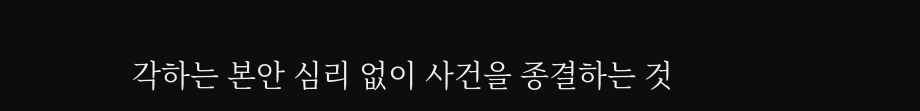각하는 본안 심리 없이 사건을 종결하는 것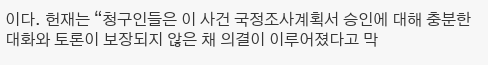이다. 헌재는 “청구인들은 이 사건 국정조사계획서 승인에 대해 충분한 대화와 토론이 보장되지 않은 채 의결이 이루어졌다고 막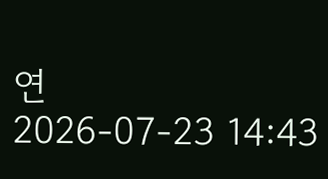연
2026-07-23 14:43